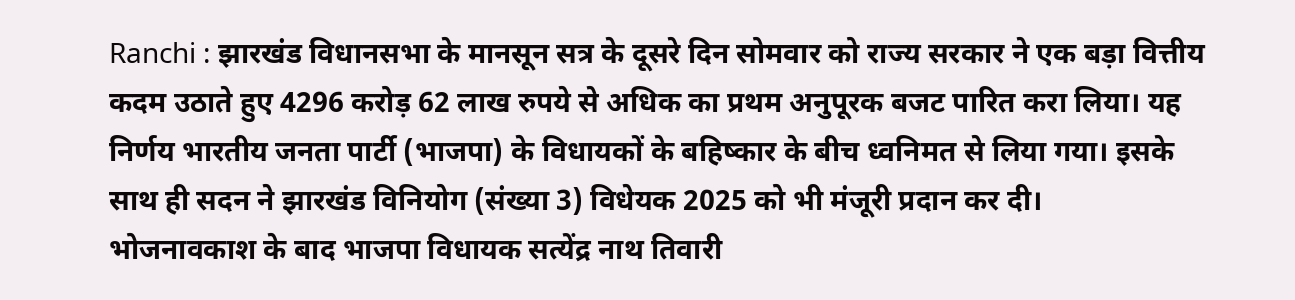Ranchi : झारखंड विधानसभा के मानसून सत्र के दूसरे दिन सोमवार को राज्य सरकार ने एक बड़ा वित्तीय कदम उठाते हुए 4296 करोड़ 62 लाख रुपये से अधिक का प्रथम अनुपूरक बजट पारित करा लिया। यह निर्णय भारतीय जनता पार्टी (भाजपा) के विधायकों के बहिष्कार के बीच ध्वनिमत से लिया गया। इसके साथ ही सदन ने झारखंड विनियोग (संख्या 3) विधेयक 2025 को भी मंजूरी प्रदान कर दी।
भोजनावकाश के बाद भाजपा विधायक सत्येंद्र नाथ तिवारी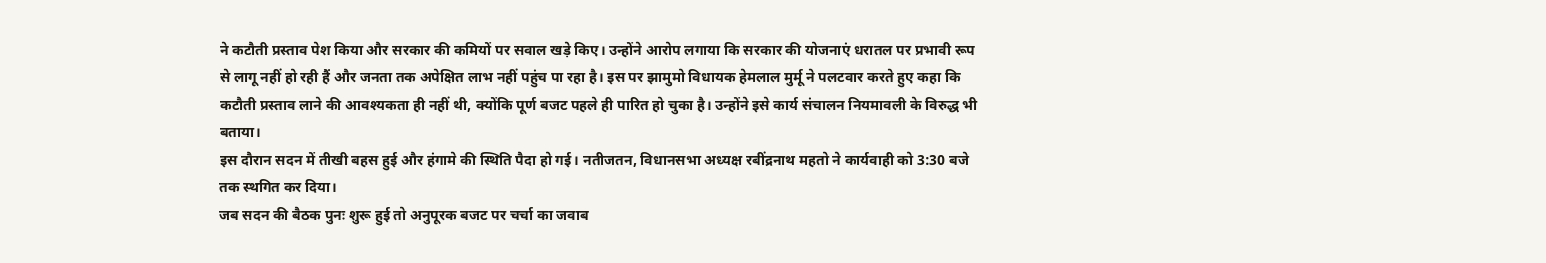ने कटौती प्रस्ताव पेश किया और सरकार की कमियों पर सवाल खड़े किए। उन्होंने आरोप लगाया कि सरकार की योजनाएं धरातल पर प्रभावी रूप से लागू नहीं हो रही हैं और जनता तक अपेक्षित लाभ नहीं पहुंच पा रहा है। इस पर झामुमो विधायक हेमलाल मुर्मू ने पलटवार करते हुए कहा कि कटौती प्रस्ताव लाने की आवश्यकता ही नहीं थी, क्योंकि पूर्ण बजट पहले ही पारित हो चुका है। उन्होंने इसे कार्य संचालन नियमावली के विरुद्ध भी बताया।
इस दौरान सदन में तीखी बहस हुई और हंगामे की स्थिति पैदा हो गई। नतीजतन, विधानसभा अध्यक्ष रबींद्रनाथ महतो ने कार्यवाही को 3:30 बजे तक स्थगित कर दिया।
जब सदन की बैठक पुनः शुरू हुई तो अनुपूरक बजट पर चर्चा का जवाब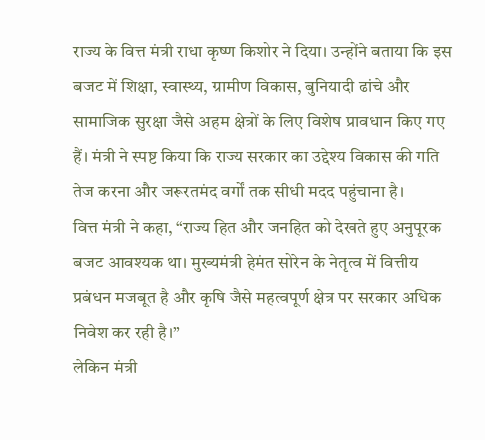राज्य के वित्त मंत्री राधा कृष्ण किशोर ने दिया। उन्होंने बताया कि इस बजट में शिक्षा, स्वास्थ्य, ग्रामीण विकास, बुनियादी ढांचे और सामाजिक सुरक्षा जैसे अहम क्षेत्रों के लिए विशेष प्रावधान किए गए हैं। मंत्री ने स्पष्ट किया कि राज्य सरकार का उद्देश्य विकास की गति तेज करना और जरूरतमंद वर्गों तक सीधी मदद पहुंचाना है।
वित्त मंत्री ने कहा, “राज्य हित और जनहित को देखते हुए अनुपूरक बजट आवश्यक था। मुख्यमंत्री हेमंत सोरेन के नेतृत्व में वित्तीय प्रबंधन मजबूत है और कृषि जैसे महत्वपूर्ण क्षेत्र पर सरकार अधिक निवेश कर रही है।”
लेकिन मंत्री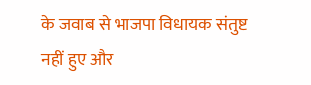के जवाब से भाजपा विधायक संतुष्ट नहीं हुए और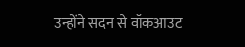उन्होंने सदन से वॉकआउट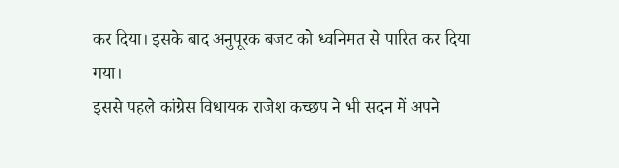कर दिया। इसके बाद अनुपूरक बजट को ध्वनिमत से पारित कर दिया गया।
इससे पहले कांग्रेस विधायक राजेश कच्छप ने भी सदन में अपने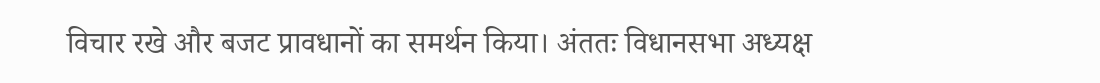विचार रखे और बजट प्रावधानों का समर्थन किया। अंततः विधानसभा अध्यक्ष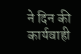ने दिन की कार्यवाही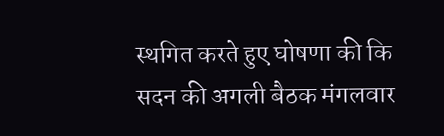स्थगित करते हुए घोषणा की कि सदन की अगली बैठक मंगलवार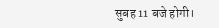सुबह 11 बजे होगी।